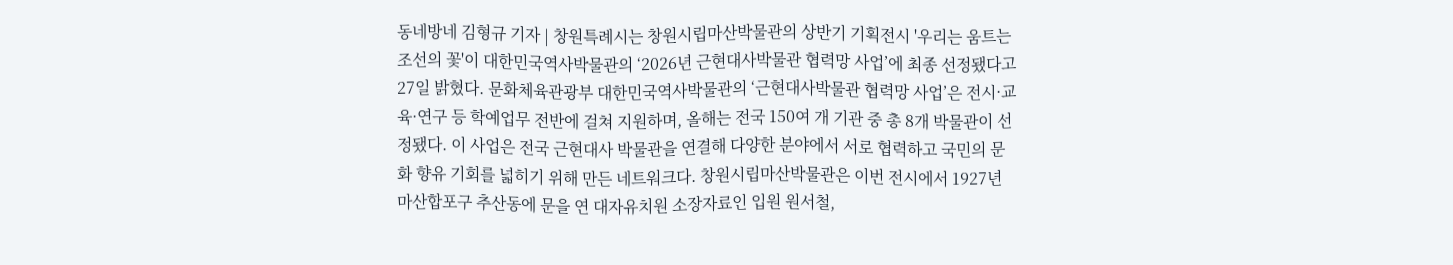동네방네 김형규 기자 | 창원특례시는 창원시립마산박물관의 상반기 기획전시 '우리는 움트는 조선의 꽃'이 대한민국역사박물관의 ‘2026년 근현대사박물관 협력망 사업’에 최종 선정됐다고 27일 밝혔다. 문화체육관광부 대한민국역사박물관의 ‘근현대사박물관 협력망 사업’은 전시·교육·연구 등 학예업무 전반에 걸쳐 지원하며, 올해는 전국 150여 개 기관 중 총 8개 박물관이 선정됐다. 이 사업은 전국 근현대사 박물관을 연결해 다양한 분야에서 서로 협력하고 국민의 문화 향유 기회를 넓히기 위해 만든 네트워크다. 창원시립마산박물관은 이번 전시에서 1927년 마산합포구 추산동에 문을 연 대자유치원 소장자료인 입원 원서철,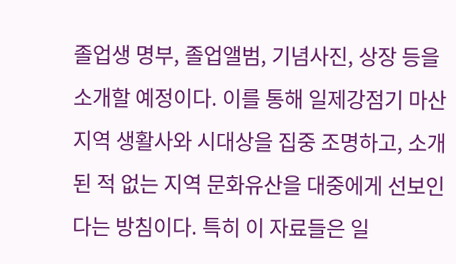졸업생 명부, 졸업앨범, 기념사진, 상장 등을 소개할 예정이다. 이를 통해 일제강점기 마산 지역 생활사와 시대상을 집중 조명하고, 소개된 적 없는 지역 문화유산을 대중에게 선보인다는 방침이다. 특히 이 자료들은 일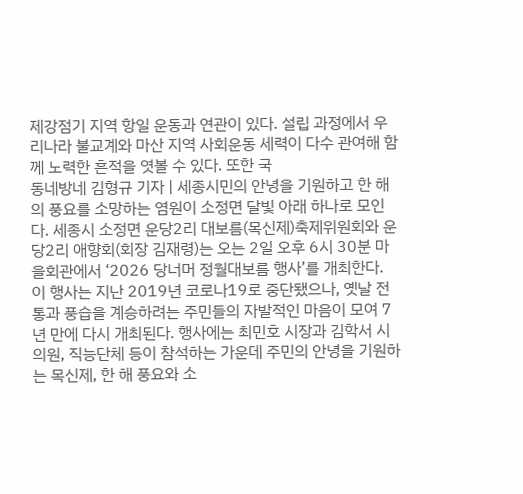제강점기 지역 항일 운동과 연관이 있다. 설립 과정에서 우리나라 불교계와 마산 지역 사회운동 세력이 다수 관여해 함께 노력한 흔적을 엿볼 수 있다. 또한 국
동네방네 김형규 기자 | 세종시민의 안녕을 기원하고 한 해의 풍요를 소망하는 염원이 소정면 달빛 아래 하나로 모인다. 세종시 소정면 운당2리 대보름(목신제)축제위원회와 운당2리 애향회(회장 김재령)는 오는 2일 오후 6시 30분 마을회관에서 ‘2026 당너머 정월대보름 행사’를 개최한다. 이 행사는 지난 2019년 코로나19로 중단됐으나, 옛날 전통과 풍습을 계승하려는 주민들의 자발적인 마음이 모여 7년 만에 다시 개최된다. 행사에는 최민호 시장과 김학서 시의원, 직능단체 등이 참석하는 가운데 주민의 안녕을 기원하는 목신제, 한 해 풍요와 소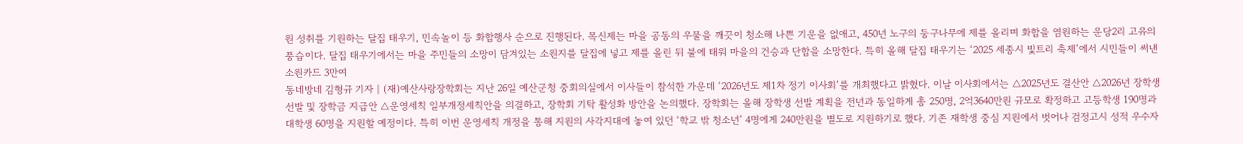원 성취를 기원하는 달집 태우기, 민속놀이 등 화합행사 순으로 진행된다. 목신제는 마을 공동의 우물을 깨끗이 청소해 나쁜 기운을 없애고, 450년 노구의 둥구나무에 제를 올리며 화합을 염원하는 운당2리 고유의 풍습이다. 달집 태우기에서는 마을 주민들의 소망이 담겨있는 소원지를 달집에 넣고 제를 올린 뒤 불에 태워 마을의 건승과 단합을 소망한다. 특히 올해 달집 태우기는 ‘2025 세종시 빛트리 축제’에서 시민들이 써낸 소원카드 3만여
동네방네 김형규 기자 | (재)예산사랑장학회는 지난 26일 예산군청 중회의실에서 이사들이 참석한 가운데 ‘2026년도 제1차 정기 이사회’를 개최했다고 밝혔다. 이날 이사회에서는 △2025년도 결산안 △2026년 장학생 선발 및 장학금 지급안 △운영세칙 일부개정세칙안을 의결하고, 장학회 기탁 활성화 방안을 논의했다. 장학회는 올해 장학생 선발 계획을 전년과 동일하게 총 250명, 2억3640만원 규모로 확정하고 고등학생 190명과 대학생 60명을 지원할 예정이다. 특히 이번 운영세칙 개정을 통해 지원의 사각지대에 놓여 있던 ‘학교 밖 청소년’ 4명에게 240만원을 별도로 지원하기로 했다. 기존 재학생 중심 지원에서 벗어나 검정고시 성적 우수자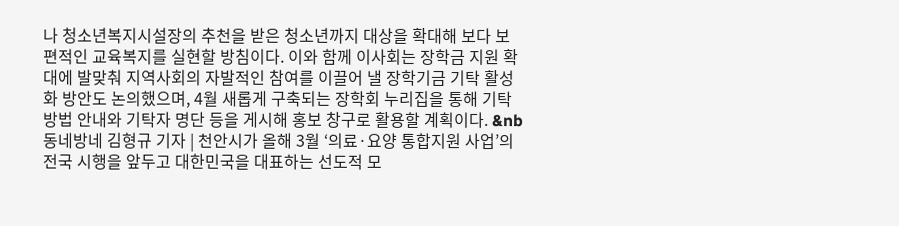나 청소년복지시설장의 추천을 받은 청소년까지 대상을 확대해 보다 보편적인 교육복지를 실현할 방침이다. 이와 함께 이사회는 장학금 지원 확대에 발맞춰 지역사회의 자발적인 참여를 이끌어 낼 장학기금 기탁 활성화 방안도 논의했으며, 4월 새롭게 구축되는 장학회 누리집을 통해 기탁 방법 안내와 기탁자 명단 등을 게시해 홍보 창구로 활용할 계획이다. &nb
동네방네 김형규 기자 | 천안시가 올해 3월 ‘의료·요양 통합지원 사업’의 전국 시행을 앞두고 대한민국을 대표하는 선도적 모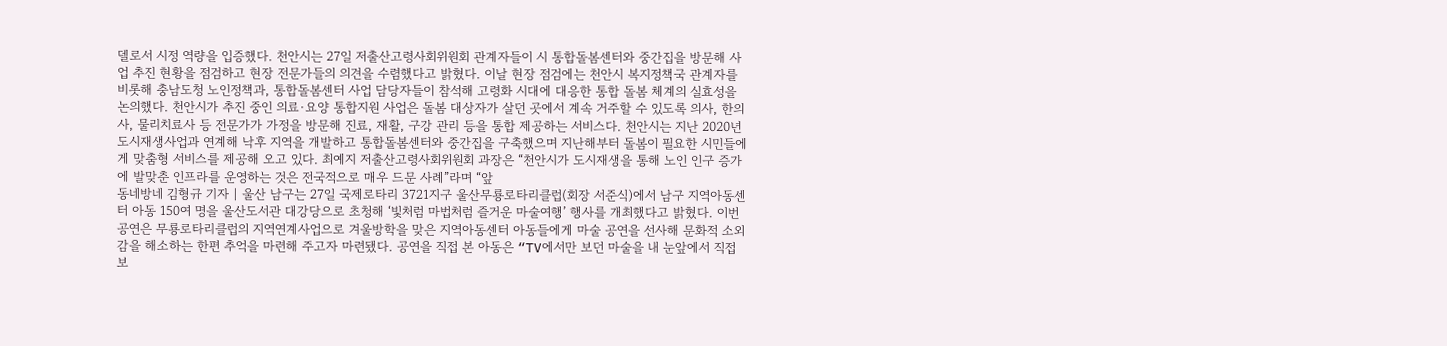델로서 시정 역량을 입증했다. 천안시는 27일 저출산고령사회위원회 관계자들이 시 통합돌봄센터와 중간집을 방문해 사업 추진 현황을 점검하고 현장 전문가들의 의견을 수렴했다고 밝혔다. 이날 현장 점검에는 천안시 복지정책국 관계자를 비롯해 충남도청 노인정책과, 통합돌봄센터 사업 담당자들이 참석해 고령화 시대에 대응한 통합 돌봄 체계의 실효성을 논의했다. 천안시가 추진 중인 의료·요양 통합지원 사업은 돌봄 대상자가 살던 곳에서 계속 거주할 수 있도록 의사, 한의사, 물리치료사 등 전문가가 가정을 방문해 진료, 재활, 구강 관리 등을 통합 제공하는 서비스다. 천안시는 지난 2020년 도시재생사업과 연계해 낙후 지역을 개발하고 통합돌봄센터와 중간집을 구축했으며 지난해부터 돌봄이 필요한 시민들에게 맞춤형 서비스를 제공해 오고 있다. 최예지 저출산고령사회위원회 과장은 “천안시가 도시재생을 통해 노인 인구 증가에 발맞춘 인프라를 운영하는 것은 전국적으로 매우 드문 사례”라며 “앞
동네방네 김형규 기자 | 울산 남구는 27일 국제로타리 3721지구 울산무룡로타리클럽(회장 서준식)에서 남구 지역아동센터 아동 150여 명을 울산도서관 대강당으로 초청해 ‘빛처럼 마법처럼 즐거운 마술여행’ 행사를 개최했다고 밝혔다. 이번 공연은 무룡로타리클럽의 지역연계사업으로 겨울방학을 맞은 지역아동센터 아동들에게 마술 공연을 선사해 문화적 소외감을 해소하는 한편 추억을 마련해 주고자 마련됐다. 공연을 직접 본 아동은 “TV에서만 보던 마술을 내 눈앞에서 직접 보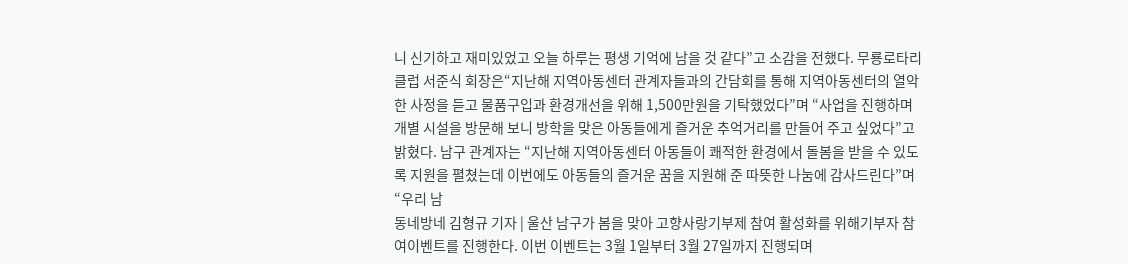니 신기하고 재미있었고 오늘 하루는 평생 기억에 남을 것 같다”고 소감을 전했다. 무룡로타리클럽 서준식 회장은“지난해 지역아동센터 관계자들과의 간담회를 통해 지역아동센터의 열악한 사정을 듣고 물품구입과 환경개선을 위해 1,500만원을 기탁했었다”며 “사업을 진행하며 개별 시설을 방문해 보니 방학을 맞은 아동들에게 즐거운 추억거리를 만들어 주고 싶었다”고 밝혔다. 남구 관계자는 “지난해 지역아동센터 아동들이 쾌적한 환경에서 돌봄을 받을 수 있도록 지원을 펼쳤는데 이번에도 아동들의 즐거운 꿈을 지원해 준 따뜻한 나눔에 감사드린다”며 “우리 남
동네방네 김형규 기자 | 울산 남구가 봄을 맞아 고향사랑기부제 참여 활성화를 위해기부자 참여이벤트를 진행한다. 이번 이벤트는 3월 1일부터 3월 27일까지 진행되며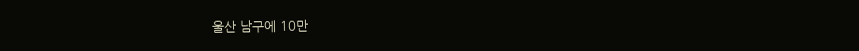울산 남구에 10만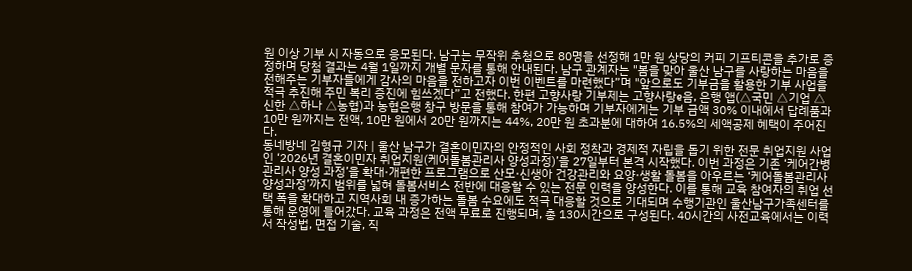원 이상 기부 시 자동으로 응모된다. 남구는 무작위 추첨으로 80명을 선정해 1만 원 상당의 커피 기프티콘을 추가로 증정하며 당첨 결과는 4월 1일까지 개별 문자를 통해 안내된다. 남구 관계자는 "봄을 맞아 울산 남구를 사랑하는 마음을 전해주는 기부자들에게 감사의 마음을 전하고자 이번 이벤트를 마련했다”며 "앞으로도 기부금을 활용한 기부 사업을 적극 추진해 주민 복리 증진에 힘쓰겠다”고 전했다. 한편 고향사랑 기부제는 고향사랑e음, 은행 앱(△국민 △기업 △신한 △하나 △농협)과 농협은행 창구 방문을 통해 참여가 가능하며 기부자에게는 기부 금액 30% 이내에서 답례품과 10만 원까지는 전액, 10만 원에서 20만 원까지는 44%, 20만 원 초과분에 대하여 16.5%의 세액공제 혜택이 주어진다.
동네방네 김형규 기자 | 울산 남구가 결혼이민자의 안정적인 사회 정착과 경제적 자립을 돕기 위한 전문 취업지원 사업인 ‘2026년 결혼이민자 취업지원(케어돌봄관리사 양성과정)’을 27일부터 본격 시작했다. 이번 과정은 기존 ‘케어간병관리사 양성 과정’을 확대·개편한 프로그램으로 산모·신생아 건강관리와 요양·생활 돌봄을 아우르는 ‘케어돌봄관리사 양성과정’까지 범위를 넓혀 돌봄서비스 전반에 대응할 수 있는 전문 인력을 양성한다. 이를 통해 교육 참여자의 취업 선택 폭을 확대하고 지역사회 내 증가하는 돌봄 수요에도 적극 대응할 것으로 기대되며 수행기관인 울산남구가족센터를 통해 운영에 들어갔다. 교육 과정은 전액 무료로 진행되며, 총 130시간으로 구성된다. 40시간의 사전교육에서는 이력서 작성법, 면접 기술, 직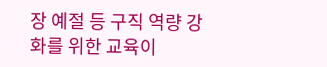장 예절 등 구직 역량 강화를 위한 교육이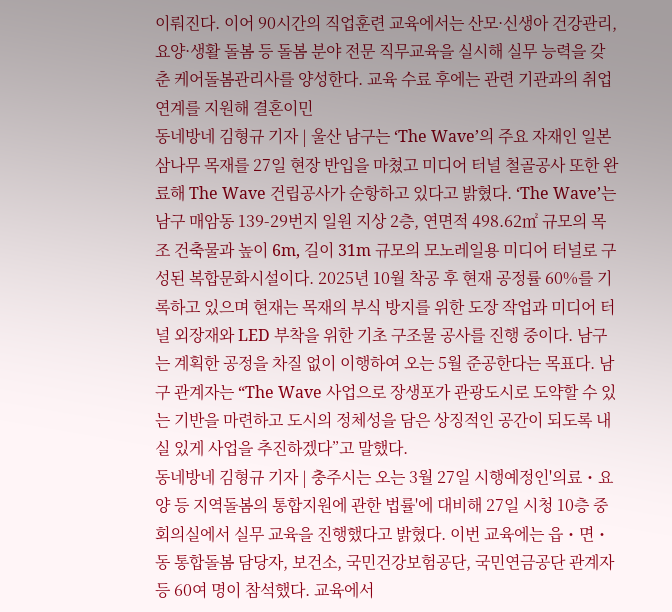이뤄진다. 이어 90시간의 직업훈련 교육에서는 산모·신생아 건강관리, 요양·생활 돌봄 등 돌봄 분야 전문 직무교육을 실시해 실무 능력을 갖춘 케어돌봄관리사를 양성한다. 교육 수료 후에는 관련 기관과의 취업 연계를 지원해 결혼이민
동네방네 김형규 기자 | 울산 남구는 ‘The Wave’의 주요 자재인 일본 삼나무 목재를 27일 현장 반입을 마쳤고 미디어 터널 철골공사 또한 완료해 The Wave 건립공사가 순항하고 있다고 밝혔다. ‘The Wave’는 남구 매암동 139-29번지 일원 지상 2층, 연면적 498.62㎡ 규모의 목조 건축물과 높이 6m, 길이 31m 규모의 모노레일용 미디어 터널로 구성된 복합문화시설이다. 2025년 10월 착공 후 현재 공정률 60%를 기록하고 있으며 현재는 목재의 부식 방지를 위한 도장 작업과 미디어 터널 외장재와 LED 부착을 위한 기초 구조물 공사를 진행 중이다. 남구는 계획한 공정을 차질 없이 이행하여 오는 5월 준공한다는 목표다. 남구 관계자는 “The Wave 사업으로 장생포가 관광도시로 도약할 수 있는 기반을 마련하고 도시의 정체성을 담은 상징적인 공간이 되도록 내실 있게 사업을 추진하겠다”고 말했다.
동네방네 김형규 기자 | 충주시는 오는 3월 27일 시행예정인'의료・요양 등 지역돌봄의 통합지원에 관한 법률'에 대비해 27일 시청 10층 중회의실에서 실무 교육을 진행했다고 밝혔다. 이번 교육에는 읍・면・동 통합돌봄 담당자, 보건소, 국민건강보험공단, 국민연금공단 관계자 등 60여 명이 참석했다. 교육에서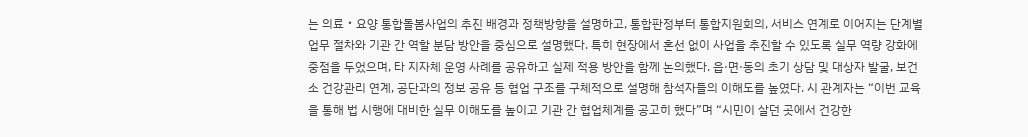는 의료・요양 통합돌봄사업의 추진 배경과 정책방향을 설명하고, 통합판정부터 통합지원회의, 서비스 연계로 이어지는 단계별 업무 절차와 기관 간 역할 분담 방안을 중심으로 설명했다. 특히 현장에서 혼선 없이 사업을 추진할 수 있도록 실무 역량 강화에 중점을 두었으며, 타 지자체 운영 사례를 공유하고 실제 적용 방안을 함께 논의했다. 읍·면·동의 초기 상담 및 대상자 발굴, 보건소 건강관리 연계, 공단과의 정보 공유 등 협업 구조를 구체적으로 설명해 참석자들의 이해도를 높였다. 시 관계자는 “이번 교육을 통해 법 시행에 대비한 실무 이해도를 높이고 기관 간 협업체계를 공고히 했다”며 “시민이 살던 곳에서 건강한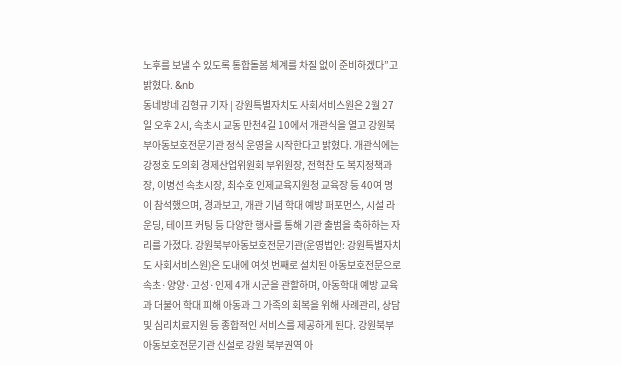노후를 보낼 수 있도록 통합돌봄 체계를 차질 없이 준비하겠다”고 밝혔다. &nb
동네방네 김형규 기자 | 강원특별자치도 사회서비스원은 2월 27일 오후 2시, 속초시 교동 만천4길 10에서 개관식을 열고 강원북부아동보호전문기관 정식 운영을 시작한다고 밝혔다. 개관식에는 강정호 도의회 경제산업위원회 부위원장, 전혁찬 도 복지정책과장, 이병선 속초시장, 최수호 인제교육지원청 교육장 등 40여 명이 참석했으며, 경과보고, 개관 기념 학대 예방 퍼포먼스, 시설 라운딩, 테이프 커팅 등 다양한 행사를 통해 기관 출범을 축하하는 자리를 가졌다. 강원북부아동보호전문기관(운영법인: 강원특별자치도 사회서비스원)은 도내에 여섯 번째로 설치된 아동보호전문으로 속초·양양·고성·인제 4개 시군을 관할하며, 아동학대 예방 교육과 더불어 학대 피해 아동과 그 가족의 회복을 위해 사례관리, 상담 및 심리치료지원 등 종합적인 서비스를 제공하게 된다. 강원북부아동보호전문기관 신설로 강원 북부권역 아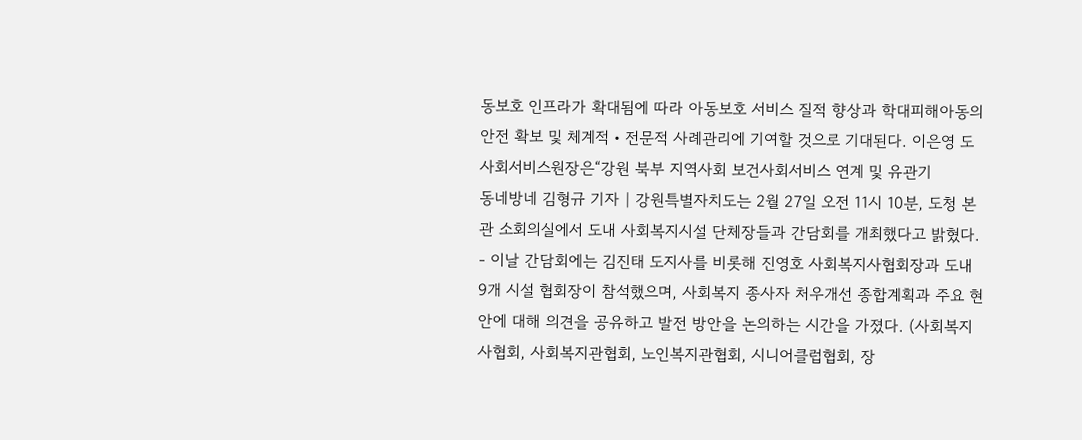동보호 인프라가 확대됨에 따라 아동보호 서비스 질적 향상과 학대피해아동의 안전 확보 및 체계적・전문적 사례관리에 기여할 것으로 기대된다. 이은영 도 사회서비스원장은“강원 북부 지역사회 보건사회서비스 연계 및 유관기
동네방네 김형규 기자 | 강원특별자치도는 2월 27일 오전 11시 10분, 도청 본관 소회의실에서 도내 사회복지시설 단체장들과 간담회를 개최했다고 밝혔다. - 이날 간담회에는 김진태 도지사를 비롯해 진영호 사회복지사협회장과 도내 9개 시설 협회장이 참석했으며, 사회복지 종사자 처우개선 종합계획과 주요 현안에 대해 의견을 공유하고 발전 방안을 논의하는 시간을 가졌다. (사회복지사협회, 사회복지관협회, 노인복지관협회, 시니어클럽협회, 장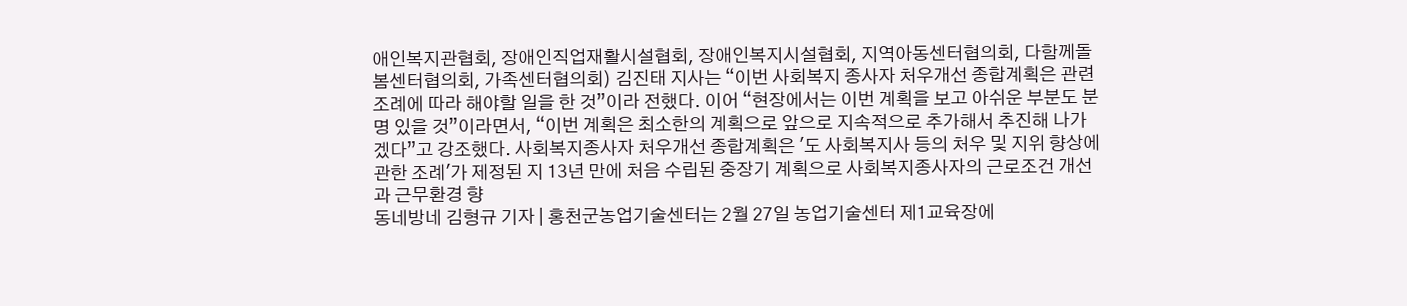애인복지관협회, 장애인직업재활시설협회, 장애인복지시설협회, 지역아동센터협의회, 다함께돌봄센터협의회, 가족센터협의회) 김진태 지사는 “이번 사회복지 종사자 처우개선 종합계획은 관련 조례에 따라 해야할 일을 한 것”이라 전했다. 이어 “현장에서는 이번 계획을 보고 아쉬운 부분도 분명 있을 것”이라면서, “이번 계획은 최소한의 계획으로 앞으로 지속적으로 추가해서 추진해 나가겠다”고 강조했다. 사회복지종사자 처우개선 종합계획은 '도 사회복지사 등의 처우 및 지위 향상에 관한 조례'가 제정된 지 13년 만에 처음 수립된 중장기 계획으로 사회복지종사자의 근로조건 개선과 근무환경 향
동네방네 김형규 기자 | 홍천군농업기술센터는 2월 27일 농업기술센터 제1교육장에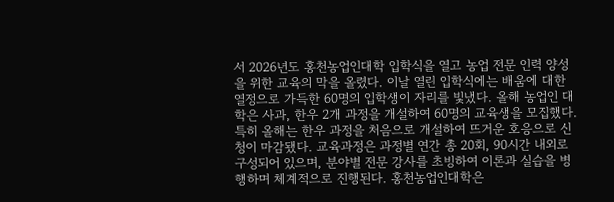서 2026년도 홍천농업인대학 입학식을 열고 농업 전문 인력 양성을 위한 교육의 막을 올렸다. 이날 열린 입학식에는 배움에 대한 열정으로 가득한 60명의 입학생이 자리를 빛냈다. 올해 농업인 대학은 사과, 한우 2개 과정을 개설하여 60명의 교육생을 모집했다. 특히 올해는 한우 과정을 처음으로 개설하여 뜨거운 호응으로 신청이 마감됐다. 교육과정은 과정별 연간 총 20회, 90시간 내외로 구성되어 있으며, 분야별 전문 강사를 초빙하여 이론과 실습을 병행하며 체계적으로 진행된다. 홍천농업인대학은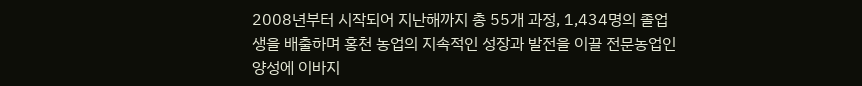2008년부터 시작되어 지난해까지 총 55개 과정, 1,434명의 졸업생을 배출하며 홍천 농업의 지속적인 성장과 발전을 이끌 전문농업인 양성에 이바지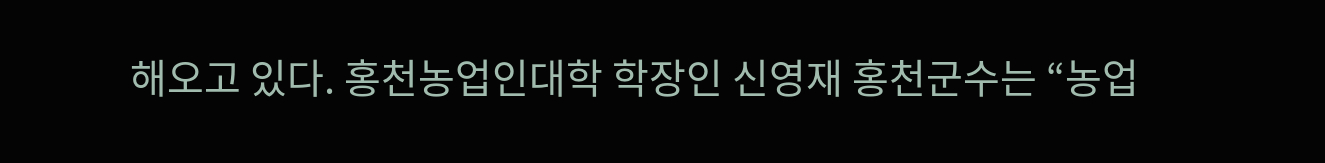해오고 있다. 홍천농업인대학 학장인 신영재 홍천군수는 “농업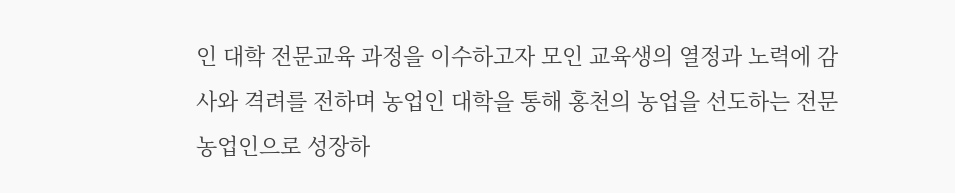인 대학 전문교육 과정을 이수하고자 모인 교육생의 열정과 노력에 감사와 격려를 전하며 농업인 대학을 통해 홍천의 농업을 선도하는 전문 농업인으로 성장하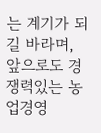는 계기가 되길 바라며, 앞으로도 경쟁력있는 농업경영